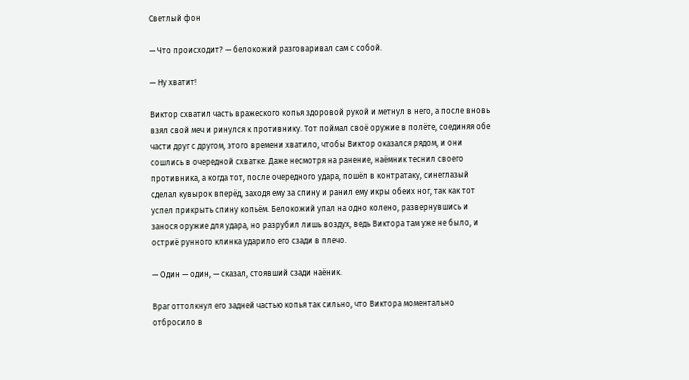Светлый фон

— Что происходит? — белокожий разговаривал сам с собой.

— Ну хватит!

Виктор схватил часть вражеского копья здоровой рукой и метнул в него, а после вновь взял свой меч и ринулся к противнику. Тот поймал своё оружие в полёте, соединяя обе части друг с другом, этого времени хватило, чтобы Виктор оказался рядом, и они сошлись в очередной схватке. Даже несмотря на ранение, наёмник теснил своего противника, а когда тот, после очередного удара, пошёл в контратаку, синеглазый сделал кувырок вперёд, заходя ему за спину и ранил ему икры обеих ног, так как тот успел прикрыть спину копьём. Белокожий упал на одно колено, развернувшись и занося оружие для удара, но разрубил лишь воздух, ведь Виктора там уже не было, и остриё рунного клинка ударило его сзади в плечо.

— Один — один, — сказал, стоявший сзади наёник.

Враг оттолкнул его задней частью копья так сильно, что Виктора моментально отбросило в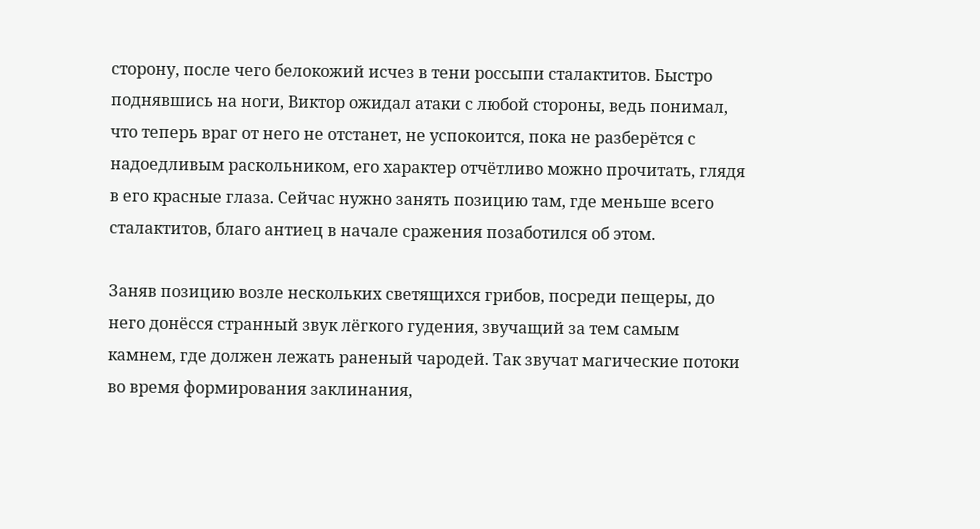сторону, после чего белокожий исчез в тени россыпи сталактитов. Быстро поднявшись на ноги, Виктор ожидал атаки с любой стороны, ведь понимал, что теперь враг от него не отстанет, не успокоится, пока не разберётся с надоедливым раскольником, его характер отчётливо можно прочитать, глядя в его красные глаза. Сейчас нужно занять позицию там, где меньше всего сталактитов, благо антиец в начале сражения позаботился об этом.

Заняв позицию возле нескольких светящихся грибов, посреди пещеры, до него донёсся странный звук лёгкого гудения, звучащий за тем самым камнем, где должен лежать раненый чародей. Так звучат магические потоки во время формирования заклинания,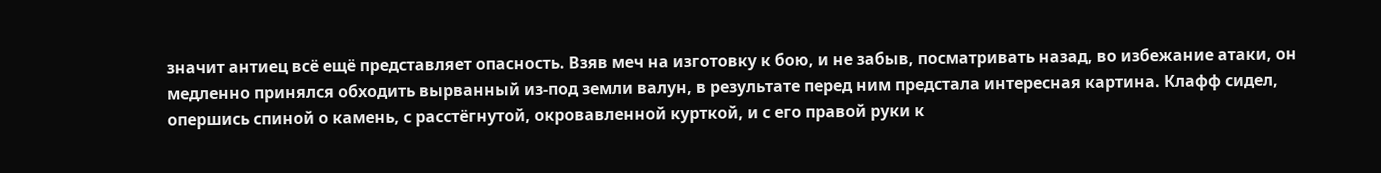значит антиец всё ещё представляет опасность. Взяв меч на изготовку к бою, и не забыв, посматривать назад, во избежание атаки, он медленно принялся обходить вырванный из-под земли валун, в результате перед ним предстала интересная картина. Клафф сидел, опершись спиной о камень, с расстёгнутой, окровавленной курткой, и с его правой руки к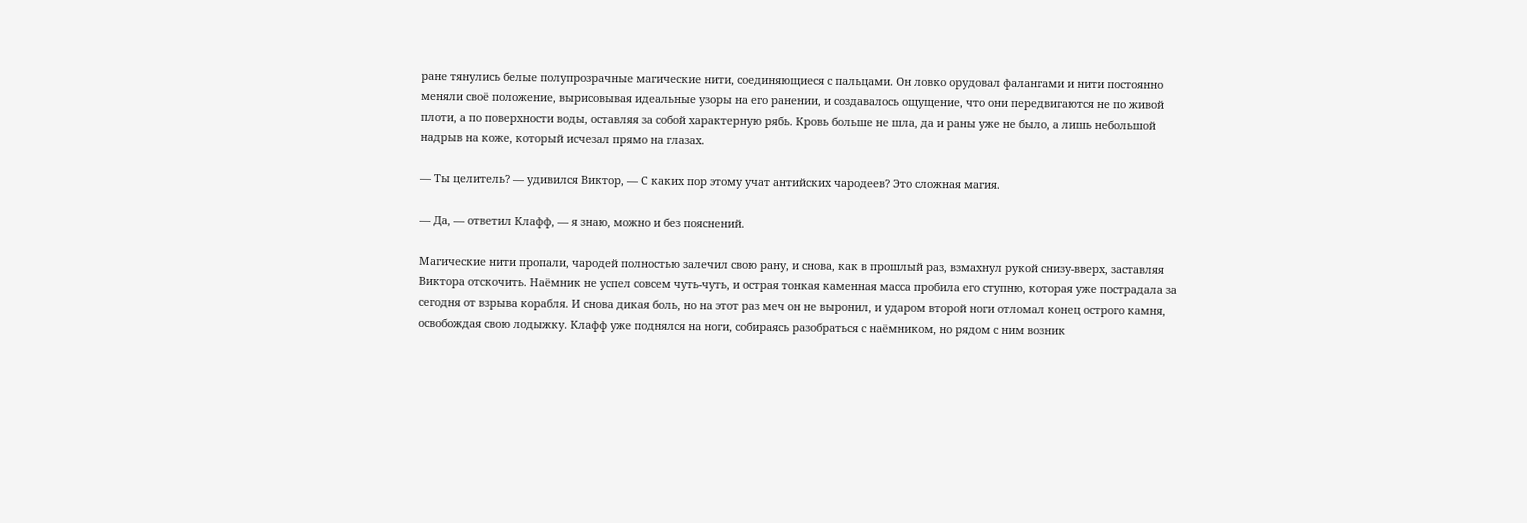ране тянулись белые полупрозрачные магические нити, соединяющиеся с пальцами. Он ловко орудовал фалангами и нити постоянно меняли своё положение, вырисовывая идеальные узоры на его ранении, и создавалось ощущение, что они передвигаются не по живой плоти, а по поверхности воды, оставляя за собой характерную рябь. Кровь больше не шла, да и раны уже не было, а лишь небольшой надрыв на коже, который исчезал прямо на глазах.

— Ты целитель? — удивился Виктор, — С каких пор этому учат антийских чародеев? Это сложная магия.

— Да, — ответил Клафф, — я знаю, можно и без пояснений.

Магические нити пропали, чародей полностью залечил свою рану, и снова, как в прошлый раз, взмахнул рукой снизу-вверх, заставляя Виктора отскочить. Наёмник не успел совсем чуть-чуть, и острая тонкая каменная масса пробила его ступню, которая уже пострадала за сегодня от взрыва корабля. И снова дикая боль, но на этот раз меч он не выронил, и ударом второй ноги отломал конец острого камня, освобождая свою лодыжку. Клафф уже поднялся на ноги, собираясь разобраться с наёмником, но рядом с ним возник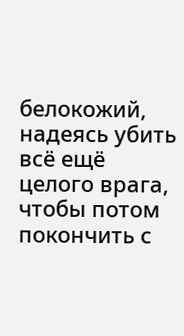белокожий, надеясь убить всё ещё целого врага, чтобы потом покончить с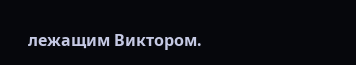лежащим Виктором.